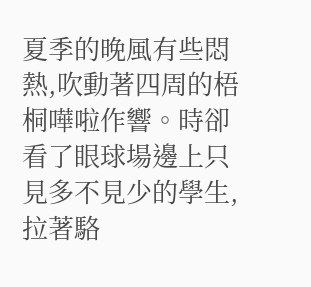夏季的晚風有些悶熱,吹動著四周的梧桐嘩啦作響。時卻看了眼球場邊上只見多不見少的學生,拉著駱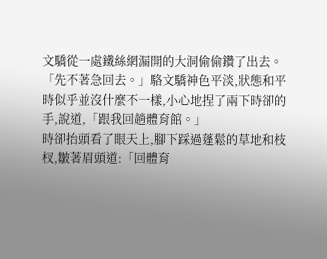文驕從一處鐵絲網漏開的大洞偷偷鑽了出去。
「先不著急回去。」駱文驕神色平淡,狀態和平時似乎並沒什麼不一樣,小心地捏了兩下時卻的手,說道,「跟我回趟體育館。」
時卻抬頭看了眼天上,腳下踩過蓬鬆的草地和枝杈,皺著眉頭道:「回體育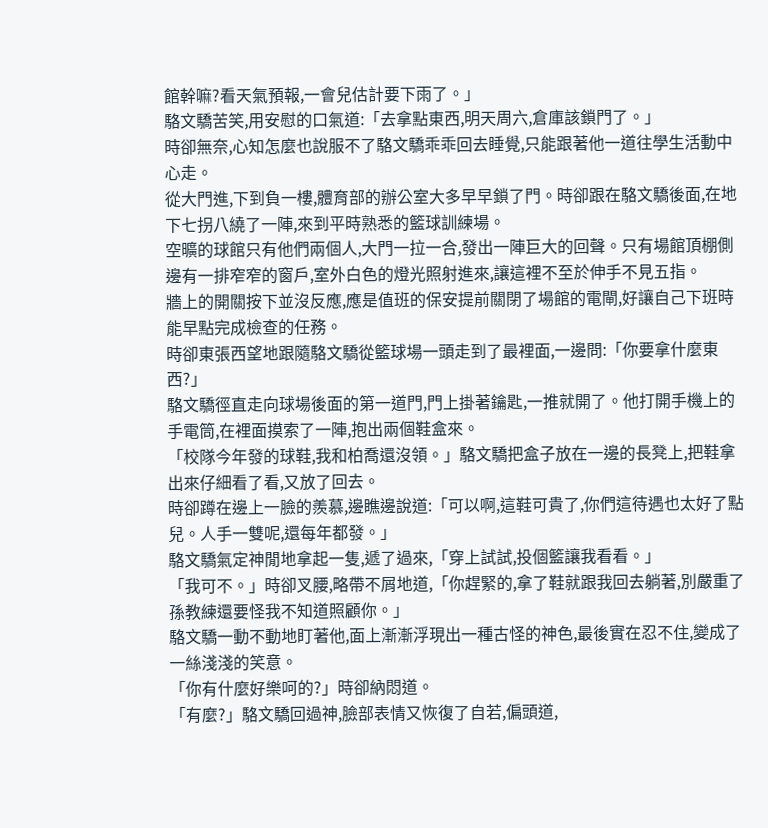館幹嘛?看天氣預報,一會兒估計要下雨了。」
駱文驕苦笑,用安慰的口氣道:「去拿點東西,明天周六,倉庫該鎖門了。」
時卻無奈,心知怎麼也說服不了駱文驕乖乖回去睡覺,只能跟著他一道往學生活動中心走。
從大門進,下到負一樓,體育部的辦公室大多早早鎖了門。時卻跟在駱文驕後面,在地下七拐八繞了一陣,來到平時熟悉的籃球訓練場。
空曠的球館只有他們兩個人,大門一拉一合,發出一陣巨大的回聲。只有場館頂棚側邊有一排窄窄的窗戶,室外白色的燈光照射進來,讓這裡不至於伸手不見五指。
牆上的開關按下並沒反應,應是值班的保安提前關閉了場館的電閘,好讓自己下班時能早點完成檢查的任務。
時卻東張西望地跟隨駱文驕從籃球場一頭走到了最裡面,一邊問:「你要拿什麼東西?」
駱文驕徑直走向球場後面的第一道門,門上掛著鑰匙,一推就開了。他打開手機上的手電筒,在裡面摸索了一陣,抱出兩個鞋盒來。
「校隊今年發的球鞋,我和柏喬還沒領。」駱文驕把盒子放在一邊的長凳上,把鞋拿出來仔細看了看,又放了回去。
時卻蹲在邊上一臉的羨慕,邊瞧邊說道:「可以啊,這鞋可貴了,你們這待遇也太好了點兒。人手一雙呢,還每年都發。」
駱文驕氣定神閒地拿起一隻,遞了過來,「穿上試試,投個籃讓我看看。」
「我可不。」時卻叉腰,略帶不屑地道,「你趕緊的,拿了鞋就跟我回去躺著,別嚴重了孫教練還要怪我不知道照顧你。」
駱文驕一動不動地盯著他,面上漸漸浮現出一種古怪的神色,最後實在忍不住,變成了一絲淺淺的笑意。
「你有什麼好樂呵的?」時卻納悶道。
「有麼?」駱文驕回過神,臉部表情又恢復了自若,偏頭道,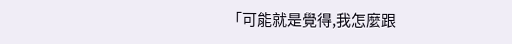「可能就是覺得,我怎麼跟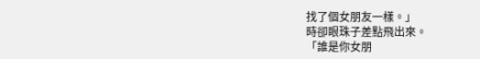找了個女朋友一樣。」
時卻眼珠子差點飛出來。
「誰是你女朋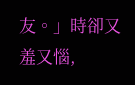友。」時卻又羞又惱,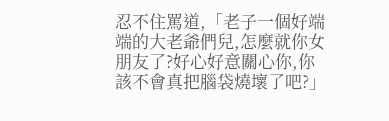忍不住罵道,「老子一個好端端的大老爺們兒,怎麼就你女朋友了?好心好意關心你,你該不會真把腦袋燒壞了吧?」